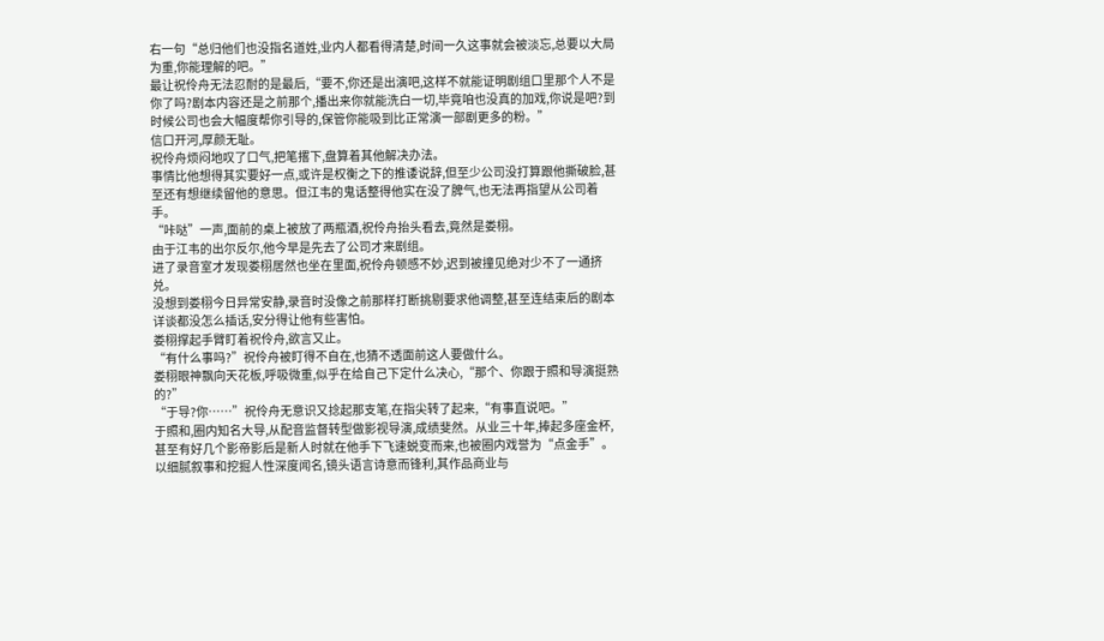右一句“总归他们也没指名道姓,业内人都看得清楚,时间一久这事就会被淡忘,总要以大局为重,你能理解的吧。”
最让祝伶舟无法忍耐的是最后,“要不,你还是出演吧,这样不就能证明剧组口里那个人不是你了吗?剧本内容还是之前那个,播出来你就能洗白一切,毕竟咱也没真的加戏,你说是吧?到时候公司也会大幅度帮你引导的,保管你能吸到比正常演一部剧更多的粉。”
信口开河,厚颜无耻。
祝伶舟烦闷地叹了口气,把笔撂下,盘算着其他解决办法。
事情比他想得其实要好一点,或许是权衡之下的推诿说辞,但至少公司没打算跟他撕破脸,甚至还有想继续留他的意思。但江韦的鬼话整得他实在没了脾气,也无法再指望从公司着手。
“咔哒”一声,面前的桌上被放了两瓶酒,祝伶舟抬头看去,竟然是娄栩。
由于江韦的出尔反尔,他今早是先去了公司才来剧组。
进了录音室才发现娄栩居然也坐在里面,祝伶舟顿感不妙,迟到被撞见绝对少不了一通挤兑。
没想到娄栩今日异常安静,录音时没像之前那样打断挑剔要求他调整,甚至连结束后的剧本详谈都没怎么插话,安分得让他有些害怕。
娄栩撑起手臂盯着祝伶舟,欲言又止。
“有什么事吗?”祝伶舟被盯得不自在,也猜不透面前这人要做什么。
娄栩眼神飘向天花板,呼吸微重,似乎在给自己下定什么决心,“那个、你跟于照和导演挺熟的?”
“于导?你……”祝伶舟无意识又捻起那支笔,在指尖转了起来,“有事直说吧。”
于照和,圈内知名大导,从配音监督转型做影视导演,成绩斐然。从业三十年,捧起多座金杯,甚至有好几个影帝影后是新人时就在他手下飞速蜕变而来,也被圈内戏誉为“点金手”。
以细腻叙事和挖掘人性深度闻名,镜头语言诗意而锋利,其作品商业与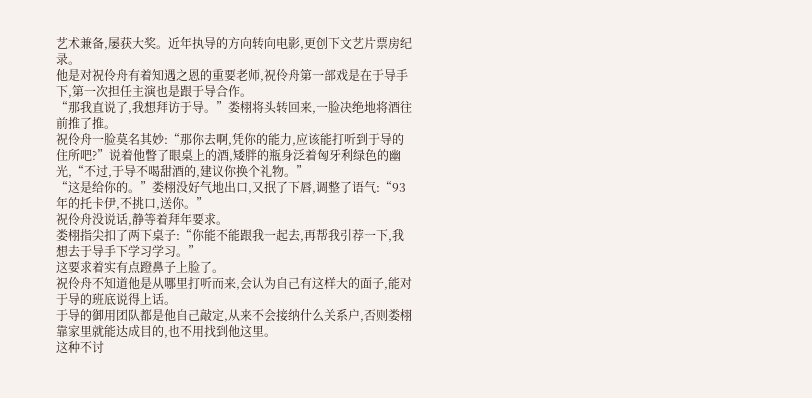艺术兼备,屡获大奖。近年执导的方向转向电影,更创下文艺片票房纪录。
他是对祝伶舟有着知遇之恩的重要老师,祝伶舟第一部戏是在于导手下,第一次担任主演也是跟于导合作。
“那我直说了,我想拜访于导。”娄栩将头转回来,一脸决绝地将酒往前推了推。
祝伶舟一脸莫名其妙:“那你去啊,凭你的能力,应该能打听到于导的住所吧?”说着他瞥了眼桌上的酒,矮胖的瓶身泛着匈牙利绿色的幽光,“不过,于导不喝甜酒的,建议你换个礼物。”
“这是给你的。”娄栩没好气地出口,又抿了下唇,调整了语气:“93年的托卡伊,不挑口,送你。”
祝伶舟没说话,静等着拜年要求。
娄栩指尖扣了两下桌子:“你能不能跟我一起去,再帮我引荐一下,我想去于导手下学习学习。”
这要求着实有点蹬鼻子上脸了。
祝伶舟不知道他是从哪里打听而来,会认为自己有这样大的面子,能对于导的班底说得上话。
于导的御用团队都是他自己敲定,从来不会接纳什么关系户,否则娄栩靠家里就能达成目的,也不用找到他这里。
这种不讨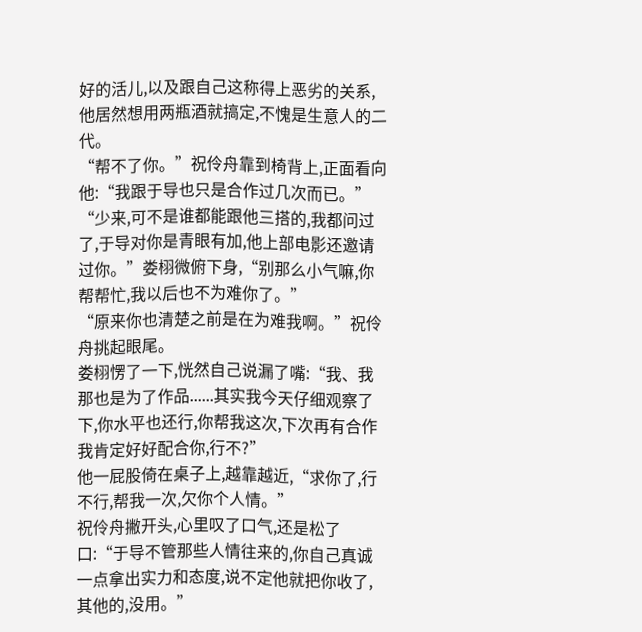好的活儿,以及跟自己这称得上恶劣的关系,他居然想用两瓶酒就搞定,不愧是生意人的二代。
“帮不了你。”祝伶舟靠到椅背上,正面看向他:“我跟于导也只是合作过几次而已。”
“少来,可不是谁都能跟他三搭的,我都问过了,于导对你是青眼有加,他上部电影还邀请过你。”娄栩微俯下身,“别那么小气嘛,你帮帮忙,我以后也不为难你了。”
“原来你也清楚之前是在为难我啊。”祝伶舟挑起眼尾。
娄栩愣了一下,恍然自己说漏了嘴:“我、我那也是为了作品......其实我今天仔细观察了下,你水平也还行,你帮我这次,下次再有合作我肯定好好配合你,行不?”
他一屁股倚在桌子上,越靠越近,“求你了,行不行,帮我一次,欠你个人情。”
祝伶舟撇开头,心里叹了口气,还是松了口:“于导不管那些人情往来的,你自己真诚一点拿出实力和态度,说不定他就把你收了,其他的,没用。”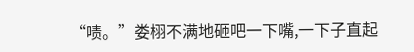“啧。”娄栩不满地砸吧一下嘴,一下子直起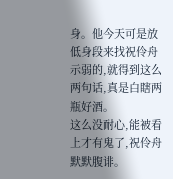身。他今天可是放低身段来找祝伶舟示弱的,就得到这么两句话,真是白瞎两瓶好酒。
这么没耐心,能被看上才有鬼了,祝伶舟默默腹诽。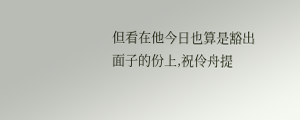但看在他今日也算是豁出面子的份上,祝伶舟提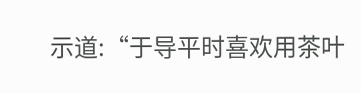示道:“于导平时喜欢用茶叶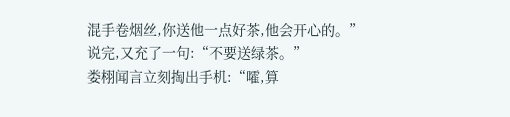混手卷烟丝,你送他一点好茶,他会开心的。”说完,又充了一句:“不要送绿茶。”
娄栩闻言立刻掏出手机:“嚯,算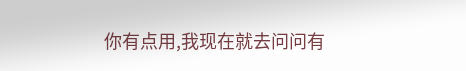你有点用,我现在就去问问有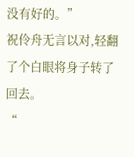没有好的。”
祝伶舟无言以对,轻翻了个白眼将身子转了回去。
“